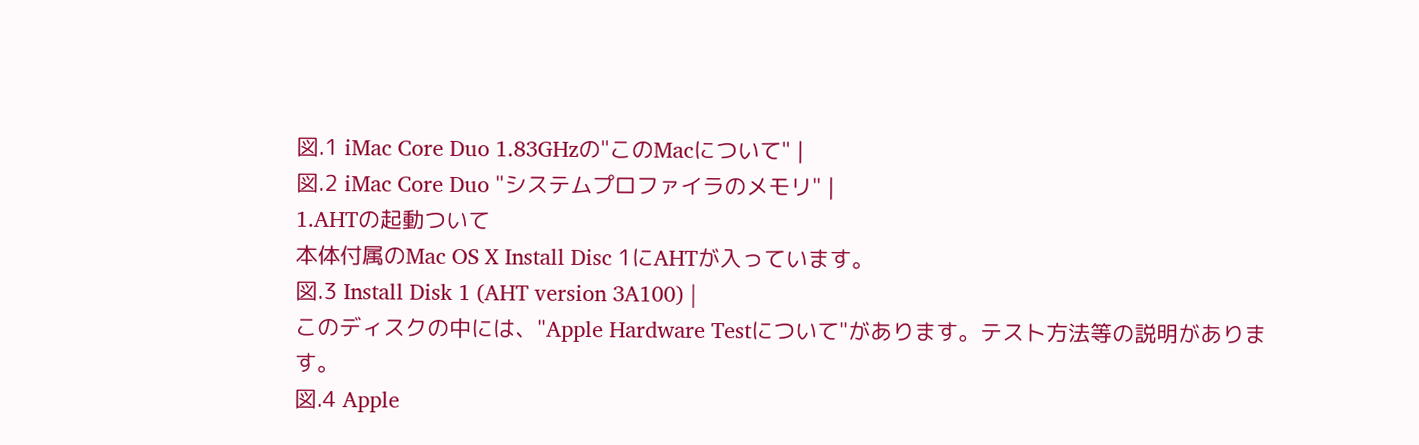図.1 iMac Core Duo 1.83GHzの"このMacについて" |
図.2 iMac Core Duo "システムプロファイラのメモリ" |
1.AHTの起動ついて
本体付属のMac OS X Install Disc 1にAHTが入っています。
図.3 Install Disk 1 (AHT version 3A100) |
このディスクの中には、"Apple Hardware Testについて"があります。テスト方法等の説明があります。
図.4 Apple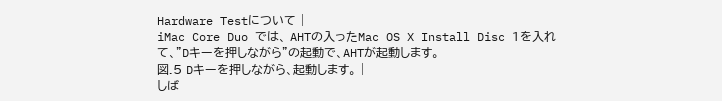Hardware Testについて |
iMac Core Duo では、 AHTの入ったMac OS X Install Disc 1を入れて、"Dキーを押しながら"の起動で、AHTが起動します。
図.5 Dキーを押しながら、起動します。 |
しば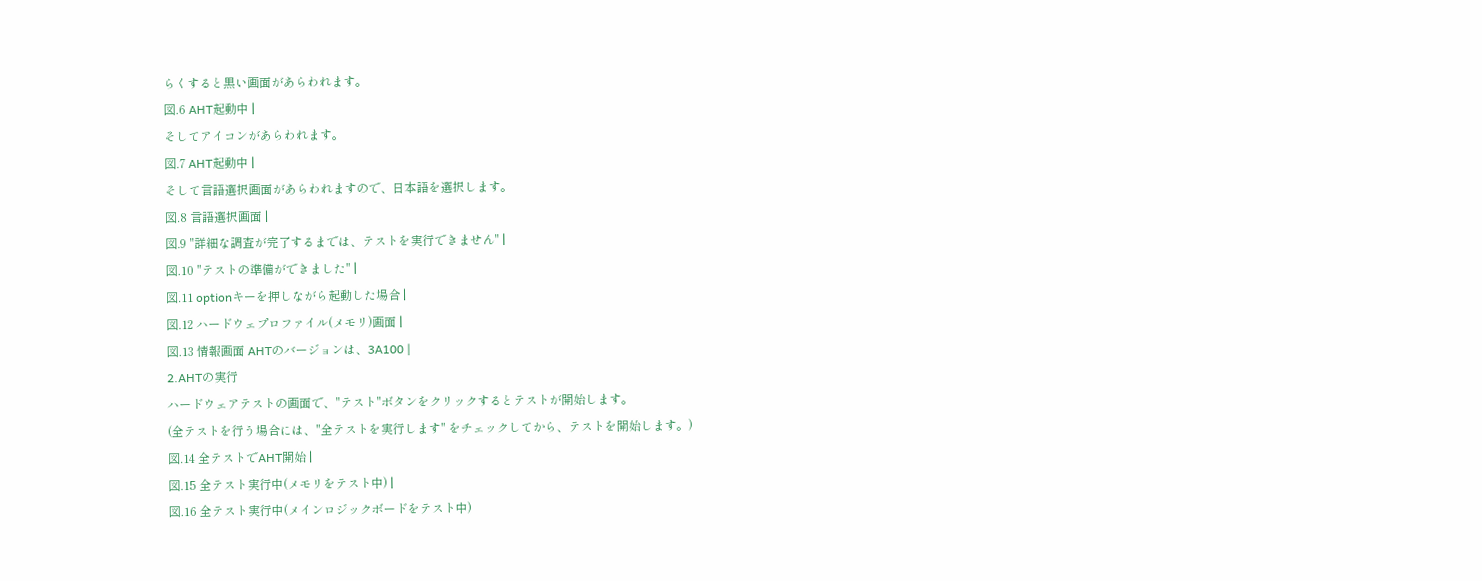らくすると黒い画面があらわれます。
図.6 AHT起動中 |
そしてアイコンがあらわれます。
図.7 AHT起動中 |
そして言語選択画面があらわれますので、日本語を選択します。
図.8 言語選択画面 |
図.9 "詳細な調査が完了するまでは、テストを実行できません" |
図.10 "テストの準備ができました" |
図.11 optionキーを押しながら起動した場合 |
図.12 ハードウェプロファイル(メモリ)画面 |
図.13 情報画面 AHTのバージョンは、3A100 |
2.AHTの実行
ハードウェアテストの画面で、"テスト"ボタンをクリックするとテストが開始します。
(全テストを行う場合には、"全テストを実行します" をチェックしてから、テストを開始します。)
図.14 全テストでAHT開始 |
図.15 全テスト実行中(メモリをテスト中) |
図.16 全テスト実行中(メインロジックボードをテスト中)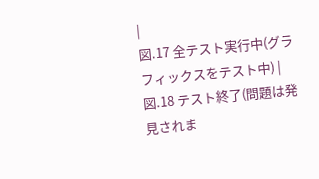|
図.17 全テスト実行中(グラフィックスをテスト中) |
図.18 テスト終了(問題は発見されま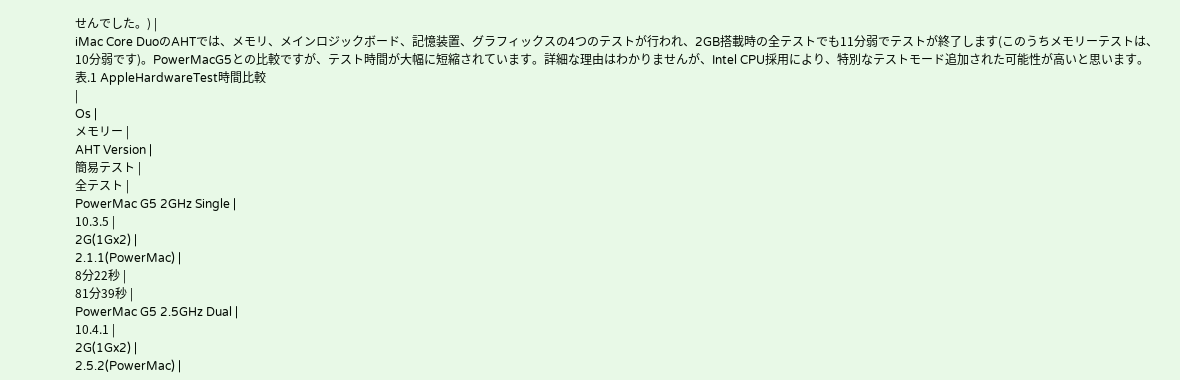せんでした。) |
iMac Core DuoのAHTでは、メモリ、メインロジックボード、記憶装置、グラフィックスの4つのテストが行われ、2GB搭載時の全テストでも11分弱でテストが終了します(このうちメモリーテストは、10分弱です)。PowerMacG5との比較ですが、テスト時間が大幅に短縮されています。詳細な理由はわかりませんが、Intel CPU採用により、特別なテストモード追加された可能性が高いと思います。
表.1 AppleHardwareTest時間比較
|
Os |
メモリー |
AHT Version |
簡易テスト |
全テスト |
PowerMac G5 2GHz Single |
10.3.5 |
2G(1Gx2) |
2.1.1(PowerMac) |
8分22秒 |
81分39秒 |
PowerMac G5 2.5GHz Dual |
10.4.1 |
2G(1Gx2) |
2.5.2(PowerMac) |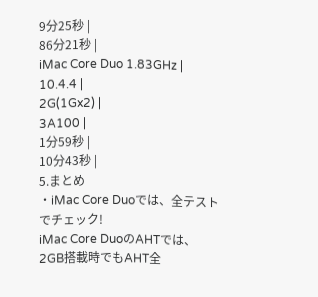9分25秒 |
86分21秒 |
iMac Core Duo 1.83GHz |
10.4.4 |
2G(1Gx2) |
3A100 |
1分59秒 |
10分43秒 |
5.まとめ
・iMac Core Duoでは、全テストでチェック!
iMac Core DuoのAHTでは、2GB搭載時でもAHT全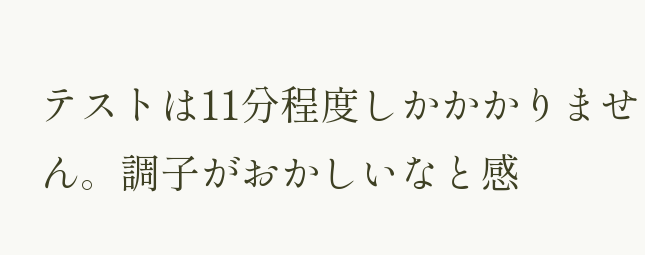テストは11分程度しかかかりません。調子がおかしいなと感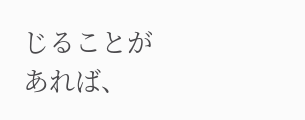じることがあれば、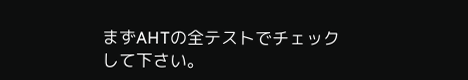まずAHTの全テストでチェックして下さい。